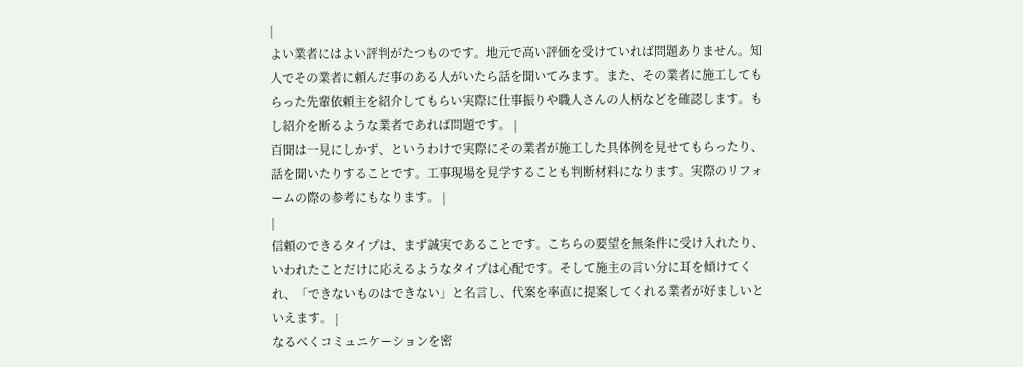|
よい業者にはよい評判がたつものです。地元で高い評価を受けていれば問題ありません。知人でその業者に頼んだ事のある人がいたら話を聞いてみます。また、その業者に施工してもらった先輩依頼主を紹介してもらい実際に仕事振りや職人さんの人柄などを確認します。もし紹介を断るような業者であれば問題です。 |
百聞は一見にしかず、というわけで実際にその業者が施工した具体例を見せてもらったり、話を聞いたりすることです。工事現場を見学することも判断材料になります。実際のリフォームの際の参考にもなります。 |
|
信頼のできるタイプは、まず誠実であることです。こちらの要望を無条件に受け入れたり、いわれたことだけに応えるようなタイプは心配です。そして施主の言い分に耳を傾けてくれ、「できないものはできない」と名言し、代案を率直に提案してくれる業者が好ましいといえます。 |
なるべくコミュニケーションを密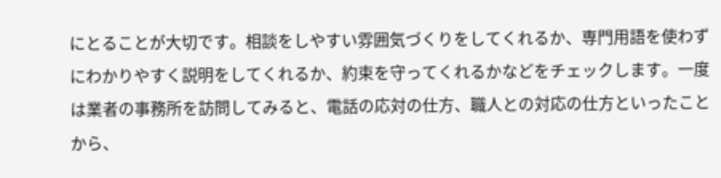にとることが大切です。相談をしやすい雰囲気づくりをしてくれるか、専門用語を使わずにわかりやすく説明をしてくれるか、約束を守ってくれるかなどをチェックします。一度は業者の事務所を訪問してみると、電話の応対の仕方、職人との対応の仕方といったことから、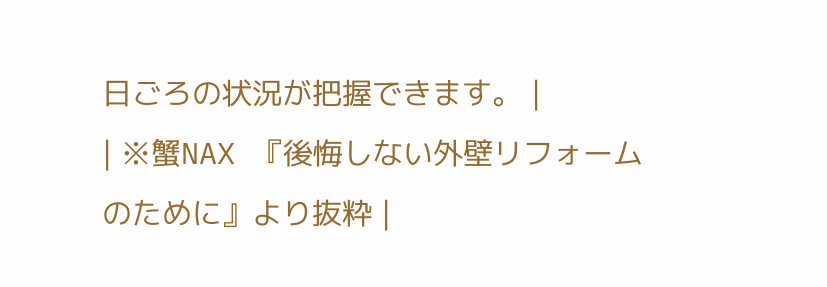日ごろの状況が把握できます。 |
| ※蟹NAX 『後悔しない外壁リフォームのために』より抜粋 |